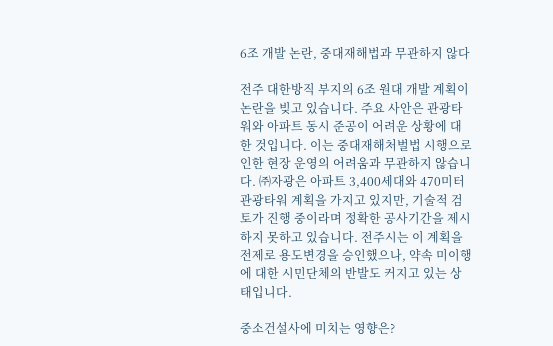6조 개발 논란, 중대재해법과 무관하지 않다

전주 대한방직 부지의 6조 원대 개발 계획이 논란을 빚고 있습니다. 주요 사안은 관광타워와 아파트 동시 준공이 어려운 상황에 대한 것입니다. 이는 중대재해처벌법 시행으로 인한 현장 운영의 어려움과 무관하지 않습니다. ㈜자광은 아파트 3,400세대와 470미터 관광타워 계획을 가지고 있지만, 기술적 검토가 진행 중이라며 정확한 공사기간을 제시하지 못하고 있습니다. 전주시는 이 계획을 전제로 용도변경을 승인했으나, 약속 미이행에 대한 시민단체의 반발도 커지고 있는 상태입니다.

중소건설사에 미치는 영향은?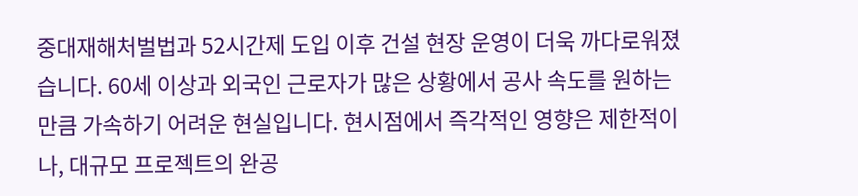중대재해처벌법과 52시간제 도입 이후 건설 현장 운영이 더욱 까다로워졌습니다. 60세 이상과 외국인 근로자가 많은 상황에서 공사 속도를 원하는 만큼 가속하기 어려운 현실입니다. 현시점에서 즉각적인 영향은 제한적이나, 대규모 프로젝트의 완공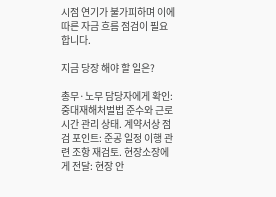시점 연기가 불가피하며 이에 따른 자금 흐름 점검이 필요합니다.

지금 당장 해야 할 일은?

총무·노무 담당자에게 확인: 중대재해처벌법 준수와 근로시간 관리 상태. 계약서상 점검 포인트: 준공 일정 이행 관련 조항 재검토. 현장소장에게 전달: 현장 안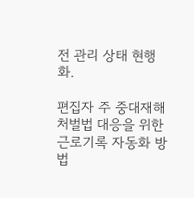전 관리 상태 현행화.

편집자 주 중대재해처벌법 대응을 위한 근로기록 자동화 방법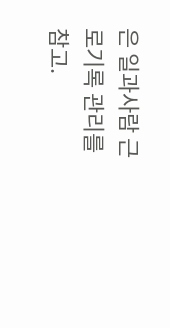은 일과사람 근로기록 관리를 참고.